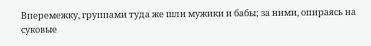Вперемежку, группами туда же шли мужики и бабы; за ними, опираясь на суковые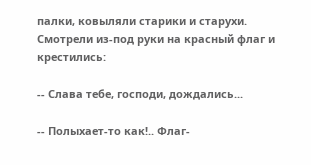палки, ковыляли старики и старухи. Смотрели из-под руки на красный флаг и крестились:

-- Слава тебе, господи, дождались...

-- Полыхает-то как!.. Флаг-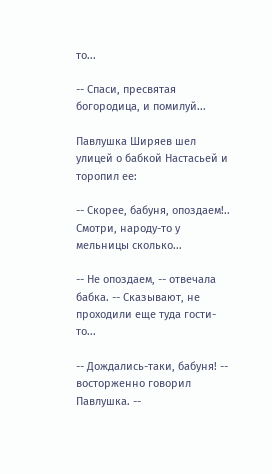то...

-- Спаси, пресвятая богородица, и помилуй...

Павлушка Ширяев шел улицей о бабкой Настасьей и торопил ее:

-- Скорее, бабуня, опоздаем!.. Смотри, народу-то у мельницы сколько...

-- Не опоздаем, -- отвечала бабка. -- Сказывают, не проходили еще туда гости-то...

-- Дождались-таки, бабуня! -- восторженно говорил Павлушка. --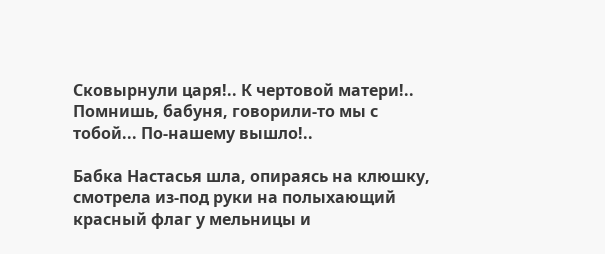Сковырнули царя!.. К чертовой матери!.. Помнишь, бабуня, говорили-то мы с тобой... По-нашему вышло!..

Бабка Настасья шла, опираясь на клюшку, смотрела из-под руки на полыхающий красный флаг у мельницы и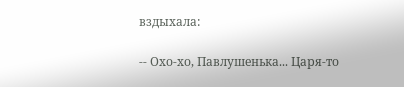вздыхала:

-- Охо-хо, Павлушенька... Царя-то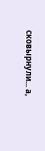сковырнули... а,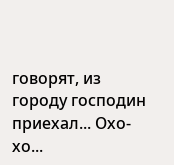говорят, из городу господин приехал... Охо-хо...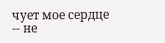чует мое сердце -- не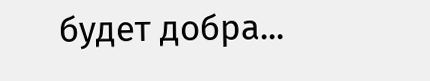будет добра...